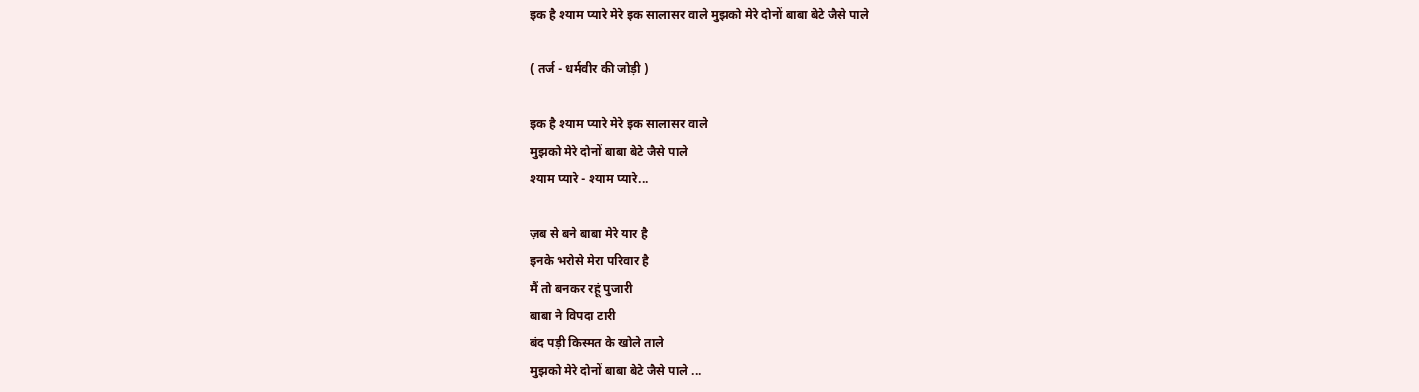इक है श्याम प्यारे मेरे इक सालासर वाले मुझको मेरे दोनों बाबा बेटे जैसे पाले

( तर्ज - धर्मवीर की जोड़ी )

इक है श्याम प्यारे मेरे इक सालासर वाले
मुझको मेरे दोनों बाबा बेटे जैसे पाले
श्याम प्यारे - श्याम प्यारे...

ज़ब से बने बाबा मेरे यार है
इनके भरोसे मेरा परिवार है
मैं तो बनकर रहूं पुजारी
बाबा ने विपदा टारी
बंद पड़ी किस्मत के खोले ताले
मुझको मेरे दोनों बाबा बेटे जैसे पाले ...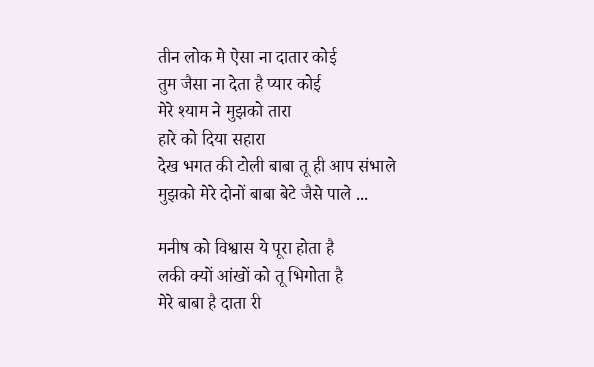तीन लोक मे ऐसा ना दातार कोई
तुम जैसा ना देता है प्यार कोई
मेरे श्याम ने मुझको तारा
हारे को दिया सहारा
देख भगत की टोली बाबा तू ही आप संभाले
मुझको मेरे दोनों बाबा बेटे जैसे पाले ...

मनीष को विश्वास ये पूरा होता है
लकी क्यों आंखों को तू भिगोता है
मेरे बाबा है दाता री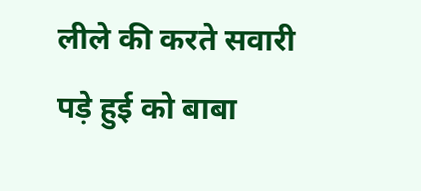लीले की करते सवारी
पड़े हुई को बाबा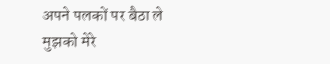अपने पलकों पर बैठा ले
मुझको मेरे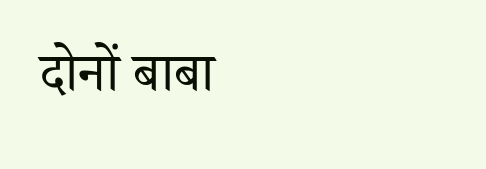दोनों बाबा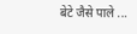बेटे जैसे पाले ...